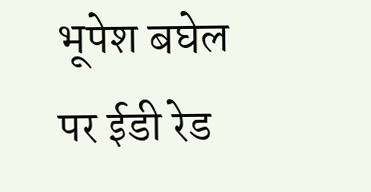भूपेश बघेल पर ईडी रेड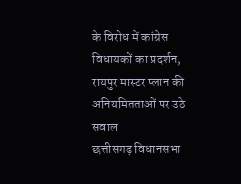के विरोध में कांग्रेस विधायकों का प्रदर्शन, रायपुर मास्टर प्लान की अनियमितताओं पर उठे सवाल
छत्तीसगढ़ विधानसभा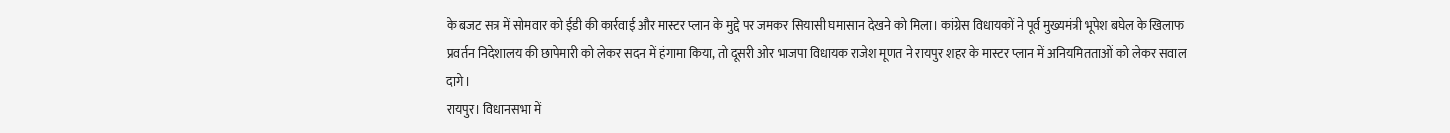के बजट सत्र में सोमवार को ईडी की कार्रवाई और मास्टर प्लान के मुद्दे पर जमकर सियासी घमासान देखने को मिला। कांग्रेस विधायकों ने पूर्व मुख्यमंत्री भूपेश बघेल के खिलाफ प्रवर्तन निदेशालय की छापेमारी को लेकर सदन में हंगामा किया, तो दूसरी ओर भाजपा विधायक राजेश मूणत ने रायपुर शहर के मास्टर प्लान में अनियमितताओं को लेकर सवाल दागे।
रायपुर। विधानसभा में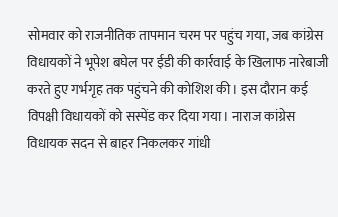सोमवार को राजनीतिक तापमान चरम पर पहुंच गया, जब कांग्रेस विधायकों ने भूपेश बघेल पर ईडी की कार्रवाई के खिलाफ नारेबाजी करते हुए गर्भगृह तक पहुंचने की कोशिश की। इस दौरान कई विपक्षी विधायकों को सस्पेंड कर दिया गया। नाराज कांग्रेस विधायक सदन से बाहर निकलकर गांधी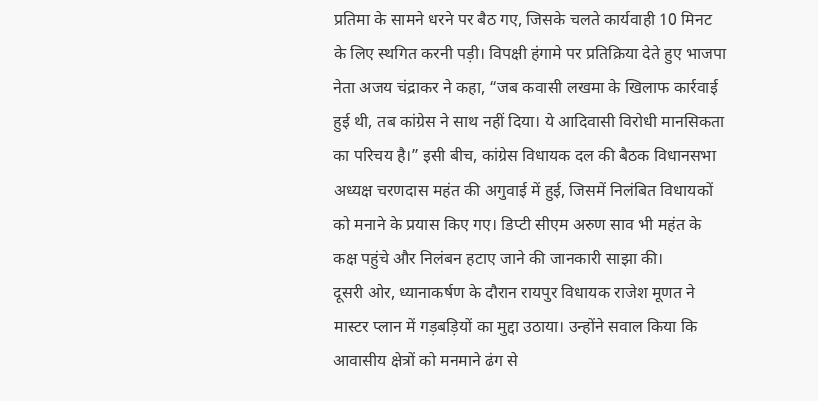प्रतिमा के सामने धरने पर बैठ गए, जिसके चलते कार्यवाही 10 मिनट के लिए स्थगित करनी पड़ी। विपक्षी हंगामे पर प्रतिक्रिया देते हुए भाजपा नेता अजय चंद्राकर ने कहा, “जब कवासी लखमा के खिलाफ कार्रवाई हुई थी, तब कांग्रेस ने साथ नहीं दिया। ये आदिवासी विरोधी मानसिकता का परिचय है।” इसी बीच, कांग्रेस विधायक दल की बैठक विधानसभा अध्यक्ष चरणदास महंत की अगुवाई में हुई, जिसमें निलंबित विधायकों को मनाने के प्रयास किए गए। डिप्टी सीएम अरुण साव भी महंत के कक्ष पहुंचे और निलंबन हटाए जाने की जानकारी साझा की।
दूसरी ओर, ध्यानाकर्षण के दौरान रायपुर विधायक राजेश मूणत ने मास्टर प्लान में गड़बड़ियों का मुद्दा उठाया। उन्होंने सवाल किया कि आवासीय क्षेत्रों को मनमाने ढंग से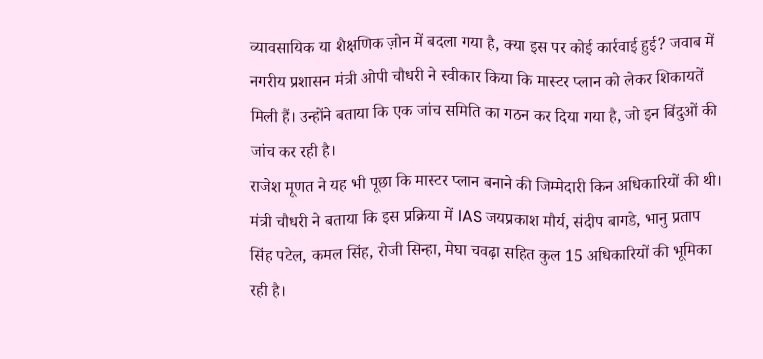व्यावसायिक या शैक्षणिक ज़ोन में बदला गया है, क्या इस पर कोई कार्रवाई हुई? जवाब में नगरीय प्रशासन मंत्री ओपी चौधरी ने स्वीकार किया कि मास्टर प्लान को लेकर शिकायतें मिली हैं। उन्होंने बताया कि एक जांच समिति का गठन कर दिया गया है, जो इन बिंदुओं की जांच कर रही है।
राजेश मूणत ने यह भी पूछा कि मास्टर प्लान बनाने की जिम्मेदारी किन अधिकारियों की थी। मंत्री चौधरी ने बताया कि इस प्रक्रिया में IAS जयप्रकाश मौर्य, संदीप बागडे, भानु प्रताप सिंह पटेल, कमल सिंह, रोजी सिन्हा, मेघा चवढ़ा सहित कुल 15 अधिकारियों की भूमिका रही है।